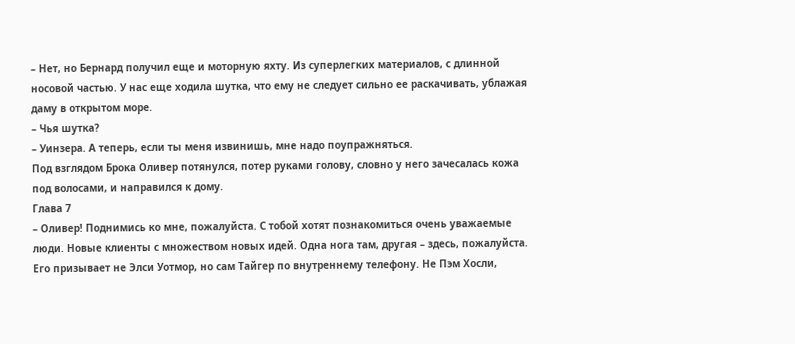– Нет, но Бернард получил еще и моторную яхту. Из суперлегких материалов, с длинной носовой частью. У нас еще ходила шутка, что ему не следует сильно ее раскачивать, ублажая даму в открытом море.
– Чья шутка?
– Уинзера. А теперь, если ты меня извинишь, мне надо поупражняться.
Под взглядом Брока Оливер потянулся, потер руками голову, словно у него зачесалась кожа под волосами, и направился к дому.
Глава 7
– Оливер! Поднимись ко мне, пожалуйста. С тобой хотят познакомиться очень уважаемые люди. Новые клиенты с множеством новых идей. Одна нога там, другая – здесь, пожалуйста.
Его призывает не Элси Уотмор, но сам Тайгер по внутреннему телефону. Не Пэм Хосли,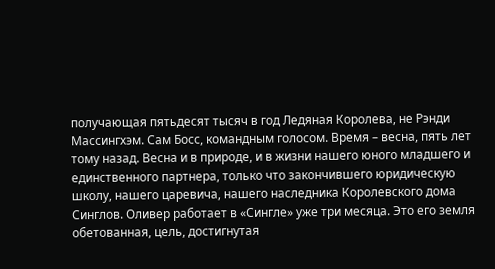получающая пятьдесят тысяч в год Ледяная Королева, не Рэнди Массингхэм. Сам Босс, командным голосом. Время – весна, пять лет тому назад. Весна и в природе, и в жизни нашего юного младшего и единственного партнера, только что закончившего юридическую школу, нашего царевича, нашего наследника Королевского дома Синглов. Оливер работает в «Сингле» уже три месяца. Это его земля обетованная, цель, достигнутая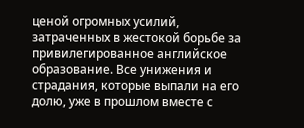ценой огромных усилий, затраченных в жестокой борьбе за привилегированное английское образование. Все унижения и страдания, которые выпали на его долю, уже в прошлом вместе с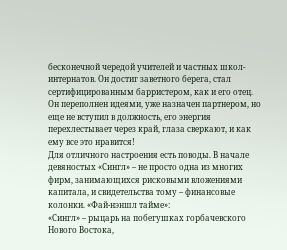бесконечной чередой учителей и частных школ-интернатов. Он достиг заветного берега, стал сертифицированным барристером, как и его отец. Он переполнен идеями, уже назначен партнером, но еще не вступил в должность, его энергия перехлестывает через край, глаза сверкают, и как ему все это нравится!
Для отличного настроения есть поводы. В начале девяностых «Сингл» – не просто одна из многих фирм, занимающихся рисковыми вложениями капитала, и свидетельства тому – финансовые колонки. «Фай-нэншл тайме»:
«Сингл» – рыцарь на побегушках горбачевского Нового Востока,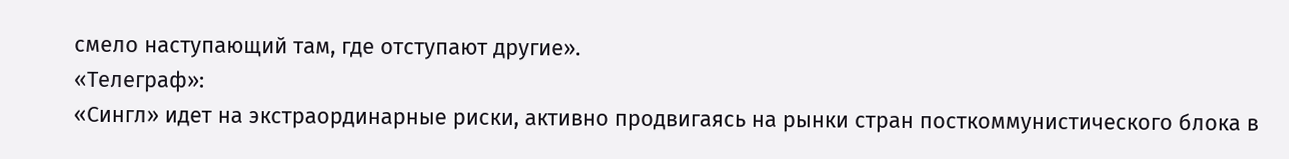смело наступающий там, где отступают другие».
«Телеграф»:
«Сингл» идет на экстраординарные риски, активно продвигаясь на рынки стран посткоммунистического блока в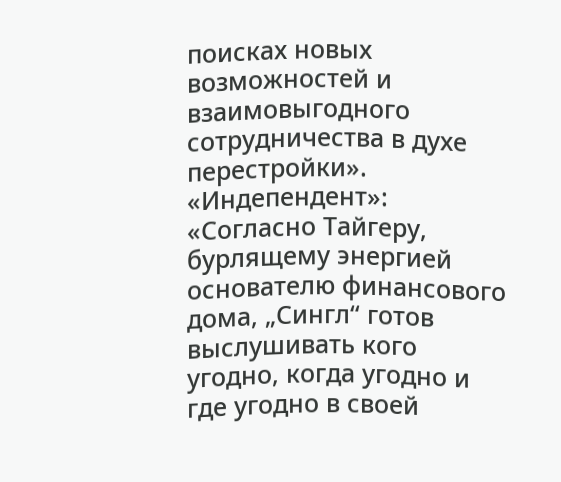поисках новых возможностей и взаимовыгодного сотрудничества в духе перестройки».
«Индепендент»:
«Согласно Тайгеру, бурлящему энергией основателю финансового дома, „Сингл“ готов выслушивать кого угодно, когда угодно и где угодно в своей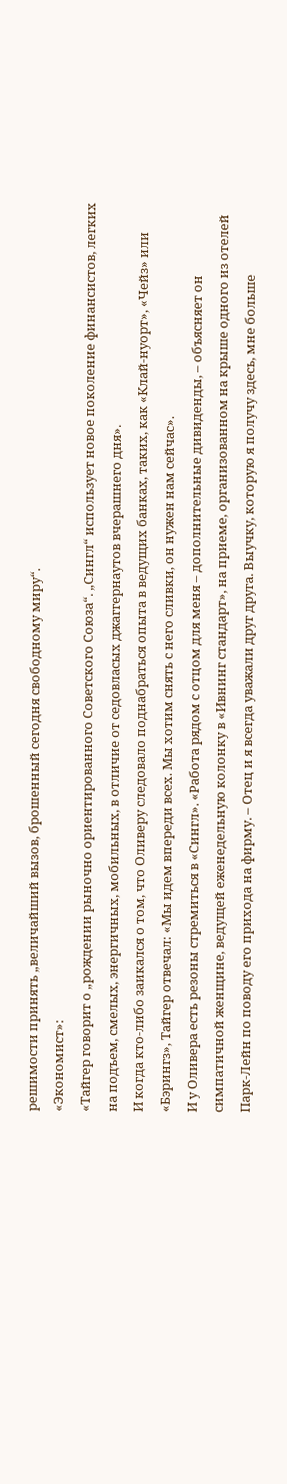решимости принять „величайший вызов, брошенный сегодня свободному миру“.
«Экономист»:
«Тайгер говорит о „рождении рыночно ориентированного Советского Союза“. „Сингл“ использует новое поколение финансистов, легких на подъем, смелых, энергичных, мобильных, в отличие от седовласых джаггернаутов вчерашнего дня».
И когда кто-либо заикался о том, что Оливеру следовало поднабраться опыта в ведущих банках, таких, как «Клай-нуорт», «Чейз» или «Бэрингз», Тайгер отвечал: «Мы идем впереди всех. Мы хотим снять с него сливки, он нужен нам сейчас».
И у Оливера есть резоны стремиться в «Сингл». «Работа рядом с отцом для меня – дополнительные дивиденды, – объясняет он симпатичной женщине, ведущей еженедельную колонку в «Ивнинг стандарт», на приеме, организованном на крыше одного из отелей Парк-Лейн по поводу его прихода на фирму. – Отец и я всегда уважали друг друга. Выучку, которую я получу здесь, мне больше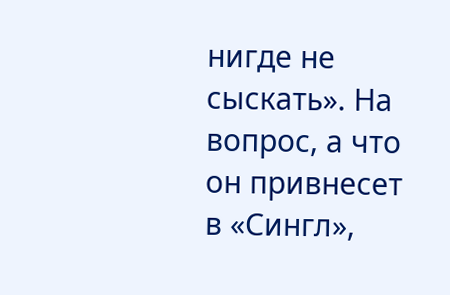нигде не сыскать». На вопрос, а что он привнесет в «Сингл»,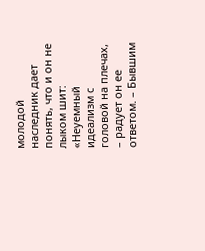молодой наследник дает понять, что и он не лыком шит: «Неуемный идеализм с головой на плечах, – радует он ее ответом. – Бывшим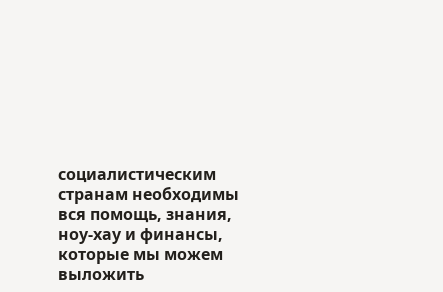социалистическим странам необходимы вся помощь, знания, ноу-хау и финансы, которые мы можем выложить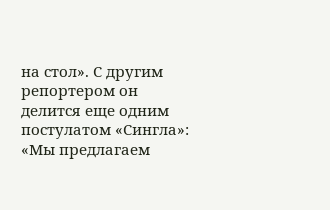на стол». С другим репортером он делится еще одним постулатом «Сингла»: «Мы предлагаем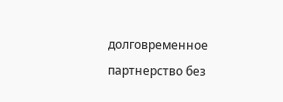долговременное партнерство без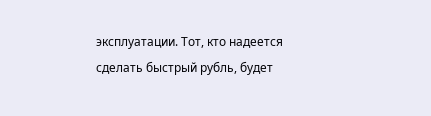эксплуатации. Тот, кто надеется сделать быстрый рубль, будет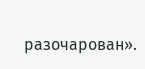разочарован».